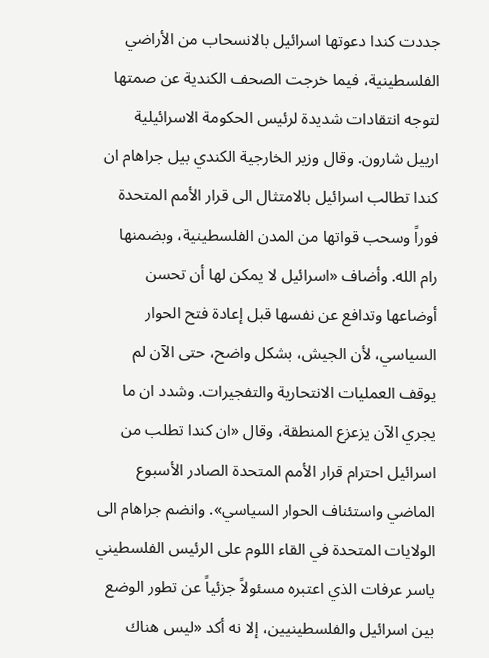جددت كندا دعوتها اسرائيل بالانسحاب من الأراضي الفلسطينية، فيما خرجت الصحف الكندية عن صمتها لتوجه انتقادات شديدة لرئيس الحكومة الاسرائيلية ارييل شارون. وقال وزير الخارجية الكندي بيل جراهام ان كندا تطالب اسرائيل بالامتثال الى قرار الأمم المتحدة فوراً وسحب قواتها من المدن الفلسطينية، وبضمنها رام الله. وأضاف «اسرائيل لا يمكن لها أن تحسن أوضاعها وتدافع عن نفسها قبل إعادة فتح الحوار السياسي، لأن الجيش، بشكل واضح، حتى الآن لم يوقف العمليات الانتحارية والتفجيرات. وشدد ان ما يجري الآن يزعزع المنطقة، وقال «ان كندا تطلب من اسرائيل احترام قرار الأمم المتحدة الصادر الأسبوع الماضي واستئناف الحوار السياسي». وانضم جراهام الى الولايات المتحدة في القاء اللوم على الرئيس الفلسطيني ياسر عرفات الذي اعتبره مسئولاً جزئياً عن تطور الوضع بين اسرائيل والفلسطينيين، إلا نه أكد «ليس هناك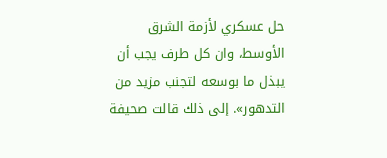حل عسكري لأزمة الشرق الأوسط، وان كل طرف يجب أن يبذل ما بوسعه لتجنب مزيد من التدهور». إلى ذلك قالت صحيفة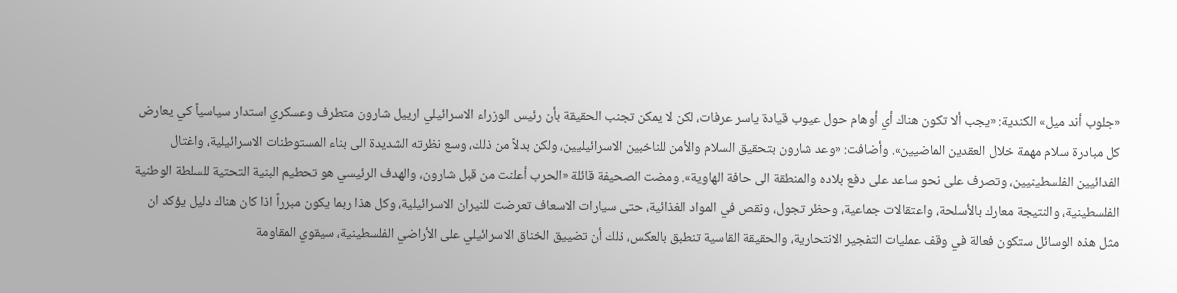«جلوب أند ميل» الكندية: «يجب ألا تكون هناك أي أوهام حول عيوب قيادة ياسر عرفات، لكن لا يمكن تجنب الحقيقة بأن رئيس الوزراء الاسرائيلي ارييل شارون متطرف وعسكري استدار سياسياً كي يعارض كل مبادرة سلام مهمة خلال العقدين الماضيين». وأضافت: «وعد شارون بتحقيق السلام والأمن للناخبين الاسرائيليين، ولكن بدلاً من ذلك، وسع نظرته الشديدة الى بناء المستوطنات الاسرائيلية، واغتال الفدائيين الفلسطينيين، وتصرف على نحو ساعد على دفع بلاده والمنطقة الى حافة الهاوية». ومضت الصحيفة قائلة «الحرب أعلنت من قبل شارون، والهدف الرئيسي هو تحطيم البنية التحتية للسلطة الوطنية الفلسطينية، والنتيجة معارك بالأسلحة، واعتقالات جماعية، وحظر تجول، ونقص في المواد الغذائية، حتى سيارات الاسعاف تعرضت للنيران الاسرائيلية، وكل هذا ربما يكون مبرراً اذا كان هناك دليل يؤكد ان مثل هذه الوسائل ستكون فعالة في وقف عمليات التفجير الانتحارية، والحقيقة القاسية تنطبق بالعكس، ذلك أن تضييق الخناق الاسرائيلي على الأراضي الفلسطينية، سيقوي المقاومة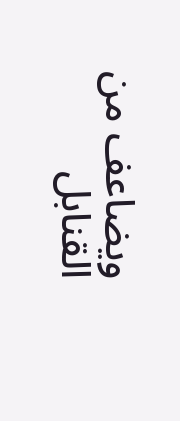ويضاعف من القنابل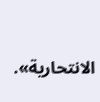الانتحارية».